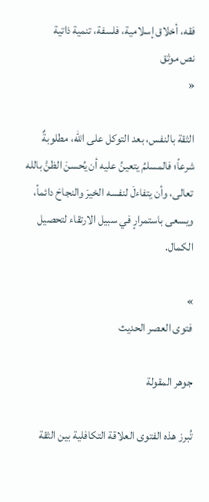فقه، أخلاق إسلامية، فلسفة، تنمية ذاتية
نص موثق
«

الثقة بالنفس، بعد التوكل على الله، مطلوبةٌ شرعاً؛ فالمسلمُ يتعينُ عليه أن يُحسنَ الظنَّ بالله تعالى، وأن يتفاءلَ لنفسه الخيرَ والنجاحَ دائماً، ويسعى باستمرارٍ في سبيل الارتقاء لتحصيل الكمال.

»
فتوى العصر الحديث

جوهر المقولة

تُبرز هذه الفتوى العلاقة التكافلية بين الثقة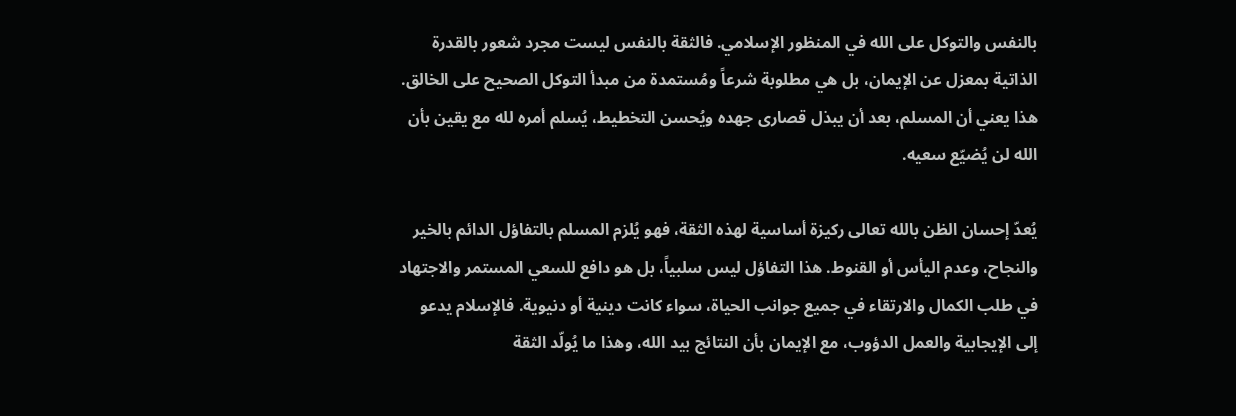بالنفس والتوكل على الله في المنظور الإسلامي. فالثقة بالنفس ليست مجرد شعور بالقدرة الذاتية بمعزل عن الإيمان، بل هي مطلوبة شرعاً ومُستمدة من مبدأ التوكل الصحيح على الخالق. هذا يعني أن المسلم، بعد أن يبذل قصارى جهده ويُحسن التخطيط، يُسلم أمره لله مع يقين بأن الله لن يُضيّع سعيه.

يُعدّ إحسان الظن بالله تعالى ركيزة أساسية لهذه الثقة، فهو يُلزم المسلم بالتفاؤل الدائم بالخير والنجاح، وعدم اليأس أو القنوط. هذا التفاؤل ليس سلبياً، بل هو دافع للسعي المستمر والاجتهاد في طلب الكمال والارتقاء في جميع جوانب الحياة، سواء كانت دينية أو دنيوية. فالإسلام يدعو إلى الإيجابية والعمل الدؤوب، مع الإيمان بأن النتائج بيد الله، وهذا ما يُولّد الثقة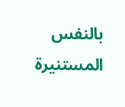بالنفس المستنيرة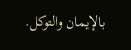بالإيمان والتوكل.